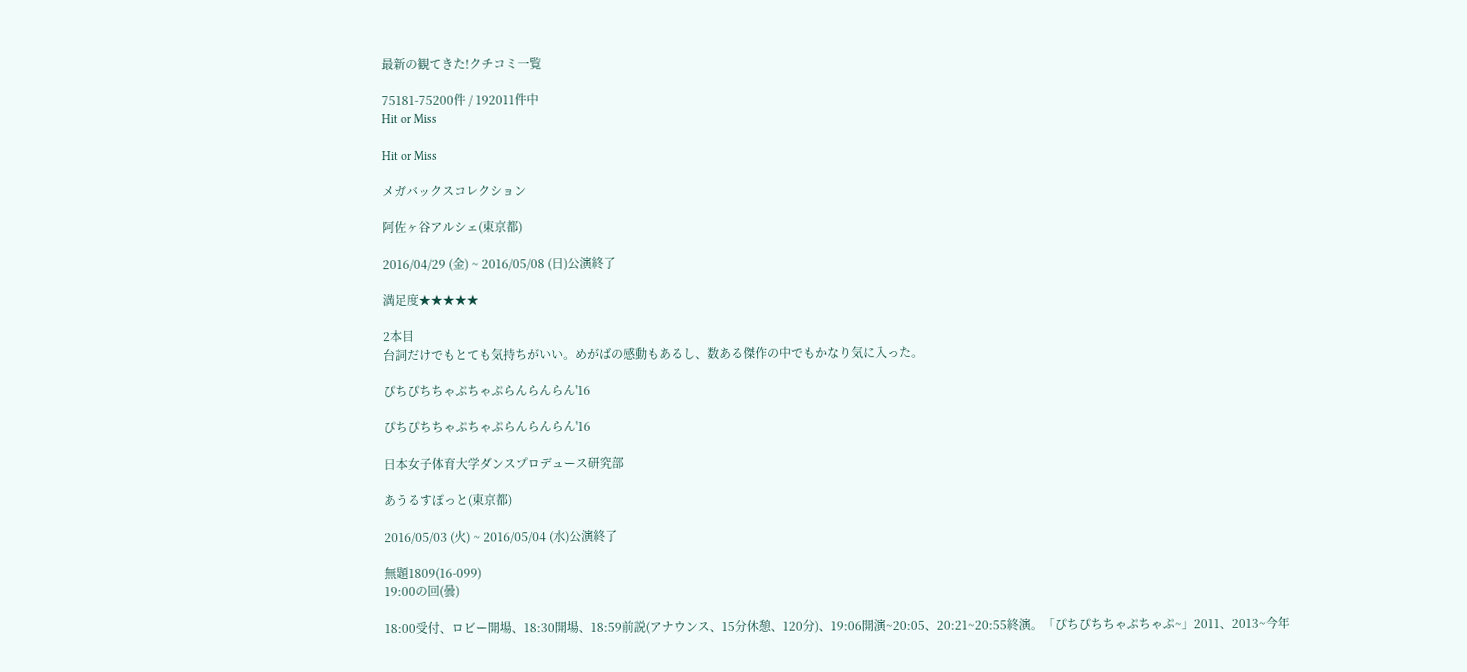最新の観てきた!クチコミ一覧

75181-75200件 / 192011件中
Hit or Miss

Hit or Miss

メガバックスコレクション

阿佐ヶ谷アルシェ(東京都)

2016/04/29 (金) ~ 2016/05/08 (日)公演終了

満足度★★★★★

2本目
台詞だけでもとても気持ちがいい。めがばの感動もあるし、数ある傑作の中でもかなり気に入った。

ぴちぴちちゃぷちゃぷらんらんらん'16

ぴちぴちちゃぷちゃぷらんらんらん'16

日本女子体育大学ダンスプロデュース研究部

あうるすぽっと(東京都)

2016/05/03 (火) ~ 2016/05/04 (水)公演終了

無題1809(16-099)
19:00の回(曇)

18:00受付、ロビー開場、18:30開場、18:59前説(アナウンス、15分休憩、120分)、19:06開演~20:05、20:21~20:55終演。「ぴちぴちちゃぷちゃぷ~」2011、2013~今年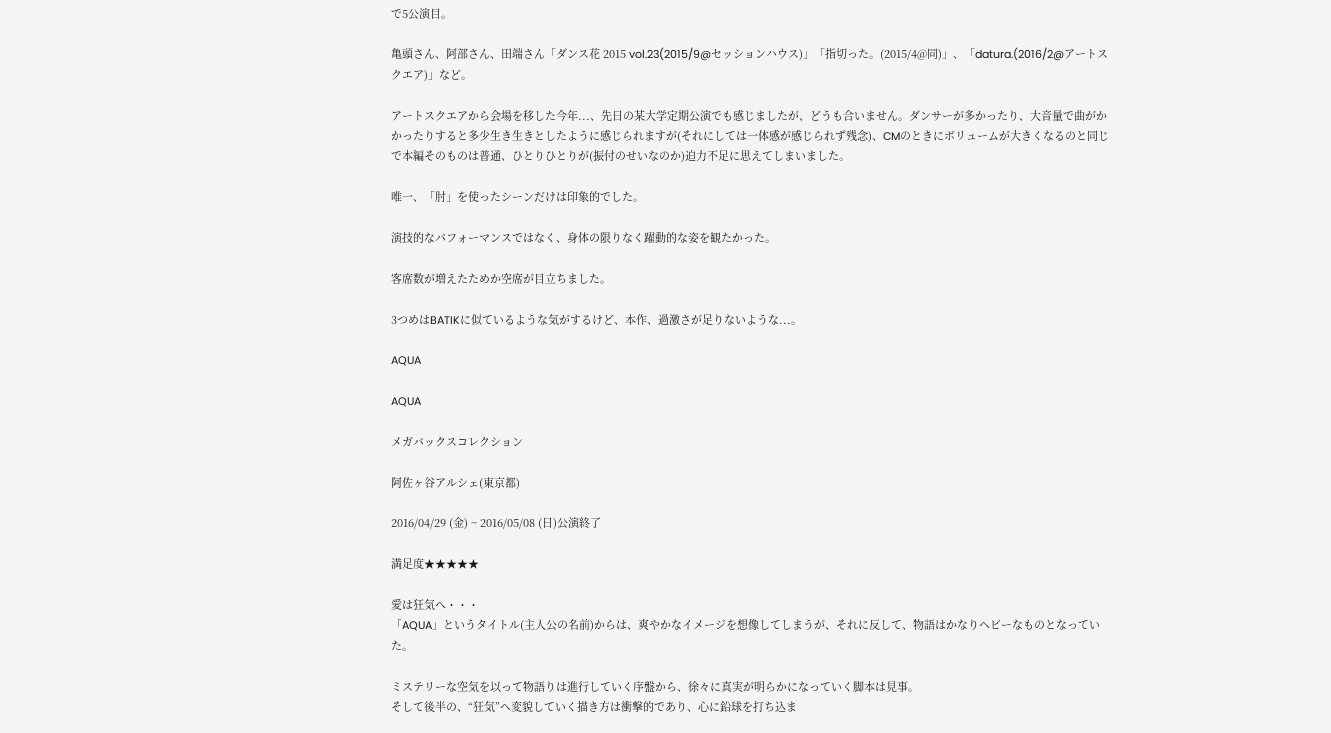で5公演目。

亀頭さん、阿部さん、田端さん「ダンス花 2015 vol.23(2015/9@セッションハウス)」「指切った。(2015/4@同)」、「datura.(2016/2@アートスクエア)」など。

アートスクエアから会場を移した今年...、先日の某大学定期公演でも感じましたが、どうも合いません。ダンサーが多かったり、大音量で曲がかかったりすると多少生き生きとしたように感じられますが(それにしては一体感が感じられず残念)、CMのときにボリュームが大きくなるのと同じで本編そのものは普通、ひとりひとりが(振付のせいなのか)迫力不足に思えてしまいました。

唯一、「肘」を使ったシーンだけは印象的でした。

演技的なパフォーマンスではなく、身体の限りなく躍動的な姿を観たかった。

客席数が増えたためか空席が目立ちました。

3つめはBATIKに似ているような気がするけど、本作、過激さが足りないような...。

AQUA

AQUA

メガバックスコレクション

阿佐ヶ谷アルシェ(東京都)

2016/04/29 (金) ~ 2016/05/08 (日)公演終了

満足度★★★★★

愛は狂気へ・・・
「AQUA」というタイトル(主人公の名前)からは、爽やかなイメージを想像してしまうが、それに反して、物語はかなりヘビーなものとなっていた。

ミステリーな空気を以って物語りは進行していく序盤から、徐々に真実が明らかになっていく脚本は見事。
そして後半の、“狂気”へ変貌していく描き方は衝撃的であり、心に鉛球を打ち込ま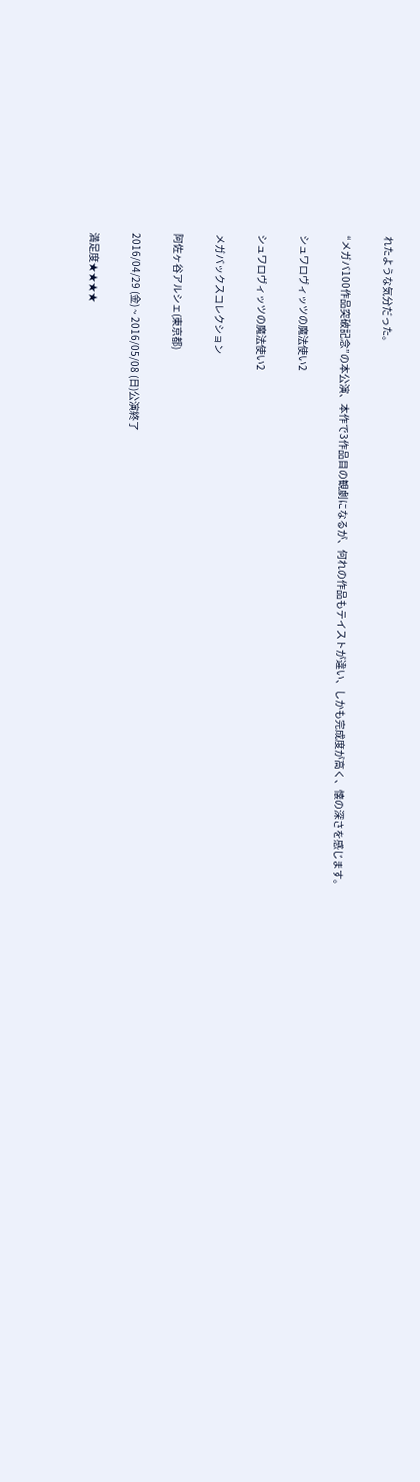れたような気分だった。

“メガバ100作品突破記念”の本公演、本作で3作品目の観劇になるが、何れの作品もテイストが違い、しかも完成度が高く、懐の深さを感じます。

シュワロヴィッツの魔法使い2

シュワロヴィッツの魔法使い2

メガバックスコレクション

阿佐ヶ谷アルシェ(東京都)

2016/04/29 (金) ~ 2016/05/08 (日)公演終了

満足度★★★★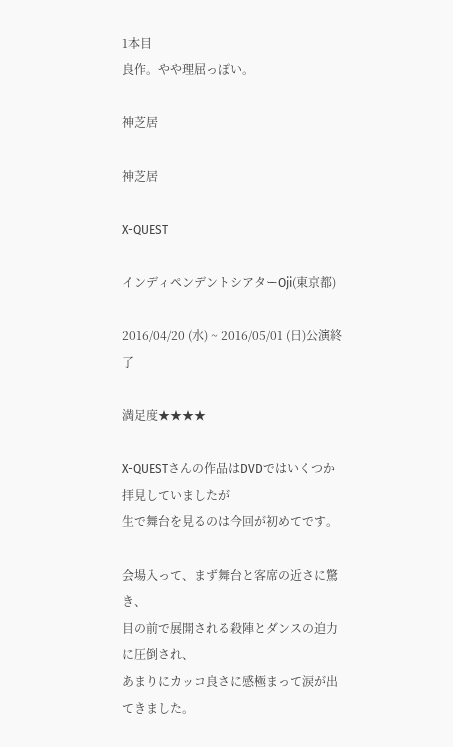1本目
良作。やや理屈っぽい。

神芝居

神芝居

X-QUEST

インディペンデントシアターOji(東京都)

2016/04/20 (水) ~ 2016/05/01 (日)公演終了

満足度★★★★

X-QUESTさんの作品はDVDではいくつか拝見していましたが
生で舞台を見るのは今回が初めてです。

会場入って、まず舞台と客席の近さに驚き、
目の前で展開される殺陣とダンスの迫力に圧倒され、
あまりにカッコ良さに感極まって涙が出てきました。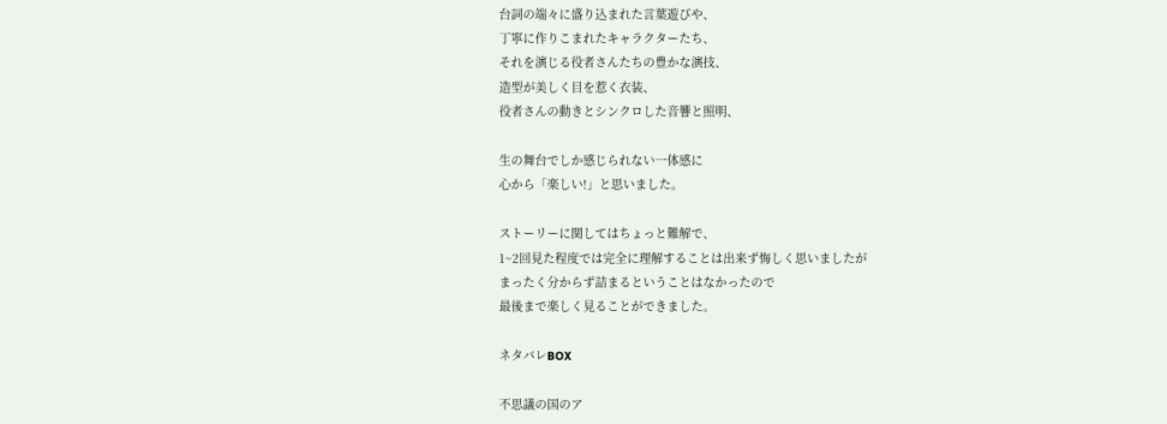台詞の端々に盛り込まれた言葉遊びや、
丁寧に作りこまれたキャラクターたち、
それを演じる役者さんたちの豊かな演技、
造型が美しく目を惹く衣装、
役者さんの動きとシンクロした音響と照明、

生の舞台でしか感じられない一体感に
心から「楽しい!」と思いました。

ストーリーに関してはちょっと難解で、
1~2回見た程度では完全に理解することは出来ず悔しく思いましたが
まったく分からず詰まるということはなかったので
最後まで楽しく見ることができました。

ネタバレBOX

不思議の国のア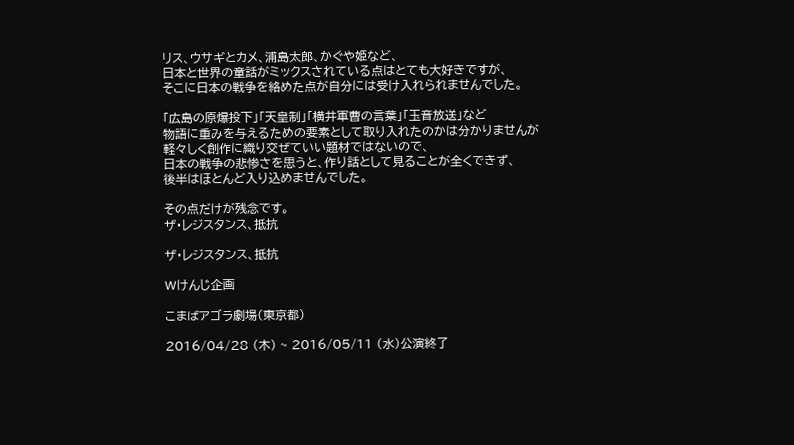リス、ウサギとカメ、浦島太郎、かぐや姫など、
日本と世界の童話がミックスされている点はとても大好きですが、
そこに日本の戦争を絡めた点が自分には受け入れられませんでした。

「広島の原爆投下」「天皇制」「横井軍曹の言葉」「玉音放送」など
物語に重みを与えるための要素として取り入れたのかは分かりませんが
軽々しく創作に織り交ぜていい題材ではないので、
日本の戦争の悲惨さを思うと、作り話として見ることが全くできず、
後半はほとんど入り込めませんでした。

その点だけが残念です。
ザ・レジスタンス、抵抗

ザ・レジスタンス、抵抗

Wけんじ企画

こまばアゴラ劇場(東京都)

2016/04/28 (木) ~ 2016/05/11 (水)公演終了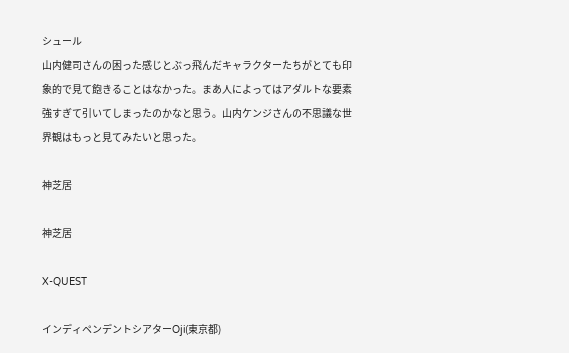シュール
山内健司さんの困った感じとぶっ飛んだキャラクターたちがとても印象的で見て飽きることはなかった。まあ人によってはアダルトな要素強すぎて引いてしまったのかなと思う。山内ケンジさんの不思議な世界観はもっと見てみたいと思った。

神芝居

神芝居

X-QUEST

インディペンデントシアターOji(東京都)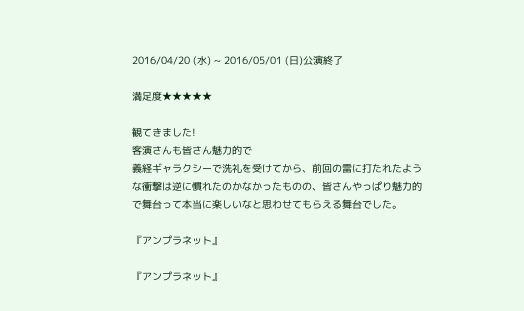2016/04/20 (水) ~ 2016/05/01 (日)公演終了

満足度★★★★★

観てきました!
客演さんも皆さん魅力的で
義経ギャラクシーで洗礼を受けてから、前回の雷に打たれたような衝撃は逆に慣れたのかなかったものの、皆さんやっぱり魅力的で舞台って本当に楽しいなと思わせてもらえる舞台でした。

『アンプラネット』

『アンプラネット』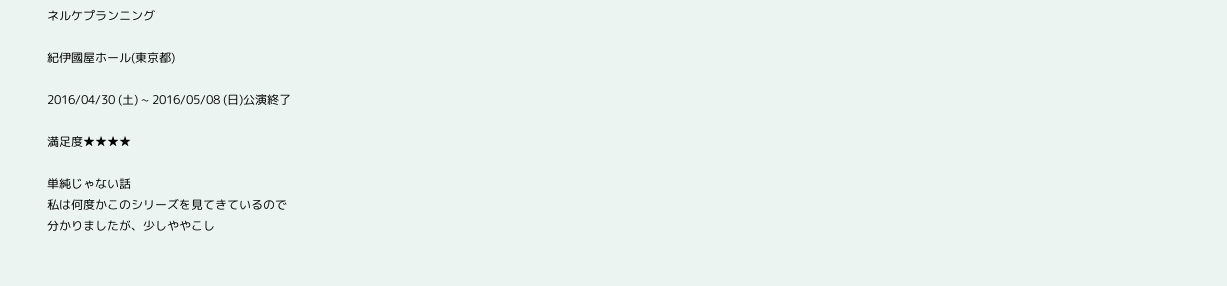ネルケプランニング

紀伊國屋ホール(東京都)

2016/04/30 (土) ~ 2016/05/08 (日)公演終了

満足度★★★★

単純じゃない話
私は何度かこのシリーズを見てきているので
分かりましたが、少しややこし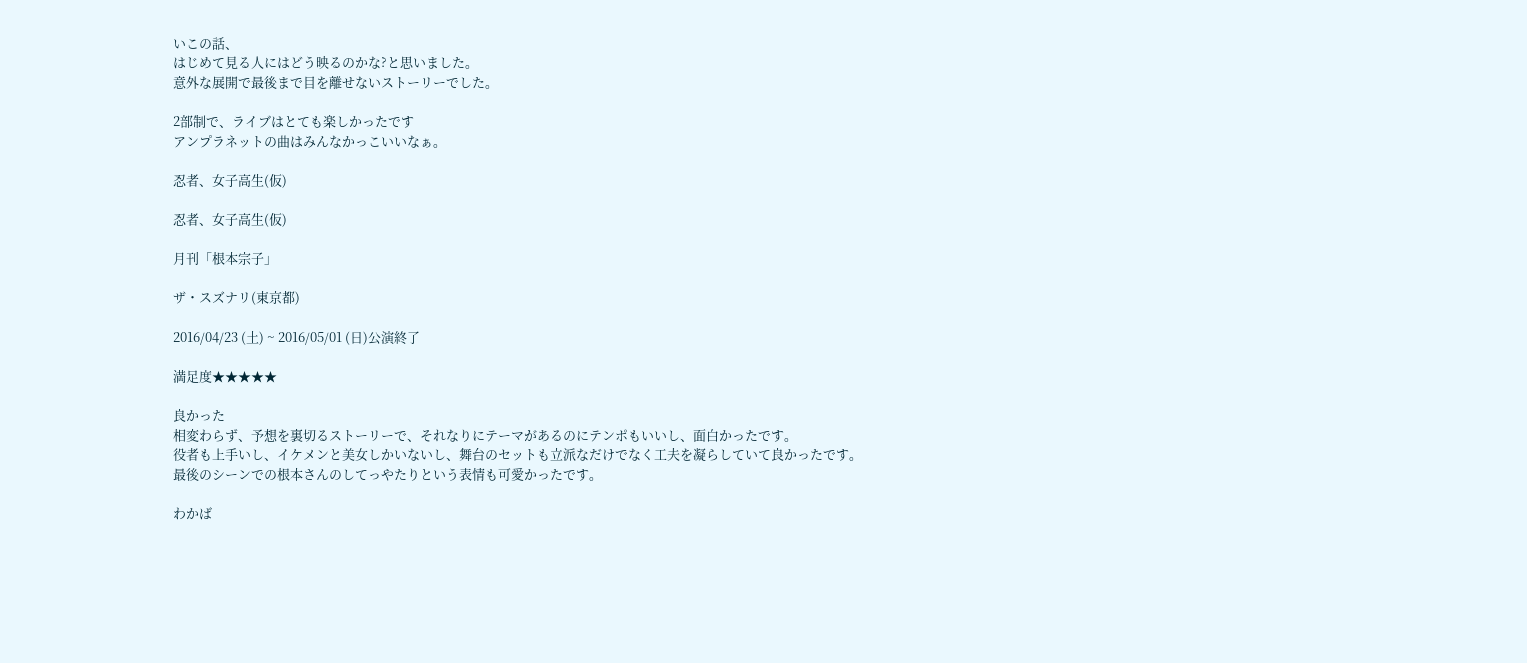いこの話、
はじめて見る人にはどう映るのかな?と思いました。
意外な展開で最後まで目を離せないストーリーでした。

2部制で、ライブはとても楽しかったです
アンプラネットの曲はみんなかっこいいなぁ。

忍者、女子高生(仮)

忍者、女子高生(仮)

月刊「根本宗子」

ザ・スズナリ(東京都)

2016/04/23 (土) ~ 2016/05/01 (日)公演終了

満足度★★★★★

良かった
相変わらず、予想を裏切るストーリーで、それなりにテーマがあるのにテンポもいいし、面白かったです。
役者も上手いし、イケメンと美女しかいないし、舞台のセットも立派なだけでなく工夫を凝らしていて良かったです。
最後のシーンでの根本さんのしてっやたりという表情も可愛かったです。

わかば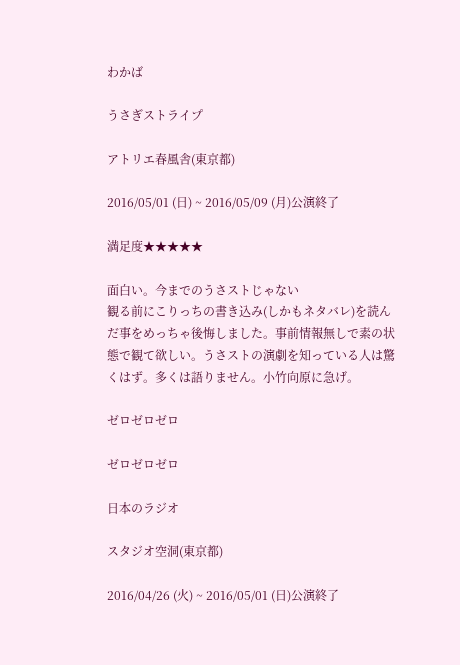わかば

うさぎストライプ

アトリエ春風舎(東京都)

2016/05/01 (日) ~ 2016/05/09 (月)公演終了

満足度★★★★★

面白い。今までのうさストじゃない
観る前にこりっちの書き込み(しかもネタバレ)を読んだ事をめっちゃ後悔しました。事前情報無しで素の状態で観て欲しい。うさストの演劇を知っている人は驚くはず。多くは語りません。小竹向原に急げ。

ゼロゼロゼロ

ゼロゼロゼロ

日本のラジオ

スタジオ空洞(東京都)

2016/04/26 (火) ~ 2016/05/01 (日)公演終了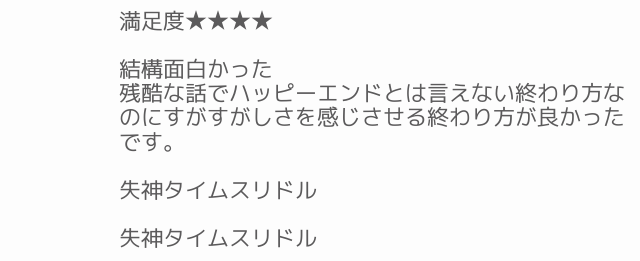満足度★★★★

結構面白かった
残酷な話でハッピーエンドとは言えない終わり方なのにすがすがしさを感じさせる終わり方が良かったです。

失神タイムスリドル

失神タイムスリドル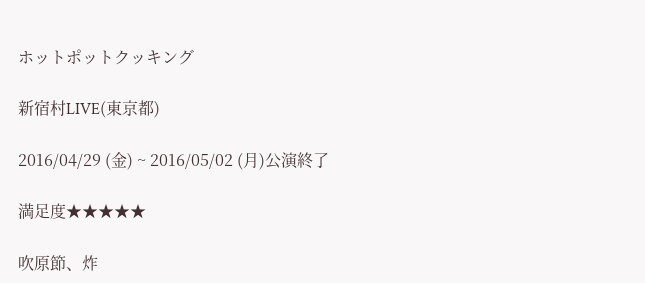ホットポットクッキング

新宿村LIVE(東京都)

2016/04/29 (金) ~ 2016/05/02 (月)公演終了

満足度★★★★★

吹原節、炸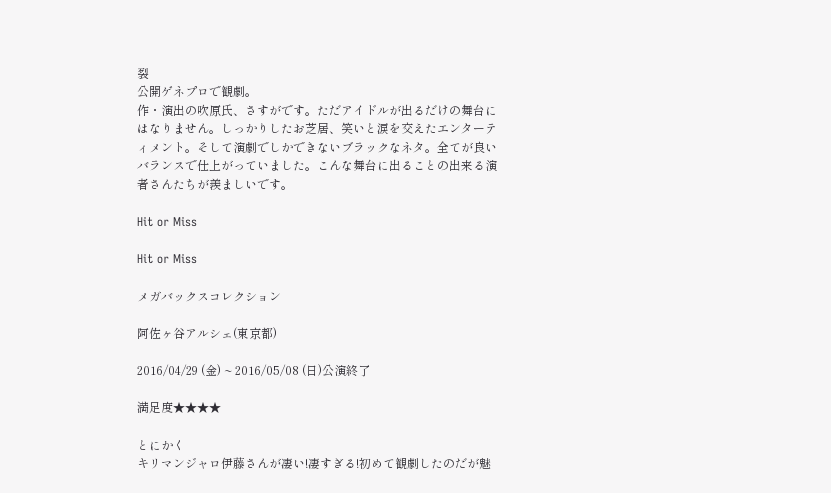裂
公開ゲネプロで観劇。
作・演出の吹原氏、さすがです。ただアイドルが出るだけの舞台にはなりません。しっかりしたお芝居、笑いと涙を交えたエンターティメント。そして演劇でしかできないブラックなネタ。全てが良いバランスで仕上がっていました。こんな舞台に出ることの出来る演者さんたちが羨ましいです。

Hit or Miss

Hit or Miss

メガバックスコレクション

阿佐ヶ谷アルシェ(東京都)

2016/04/29 (金) ~ 2016/05/08 (日)公演終了

満足度★★★★

とにかく
キリマンジャロ伊藤さんが凄い!凄すぎる!初めて観劇したのだが魅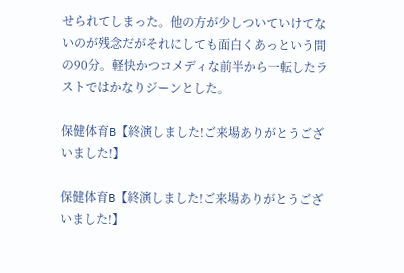せられてしまった。他の方が少しついていけてないのが残念だがそれにしても面白くあっという間の90分。軽快かつコメディな前半から一転したラストではかなりジーンとした。

保健体育B【終演しました!ご来場ありがとうございました!】

保健体育B【終演しました!ご来場ありがとうございました!】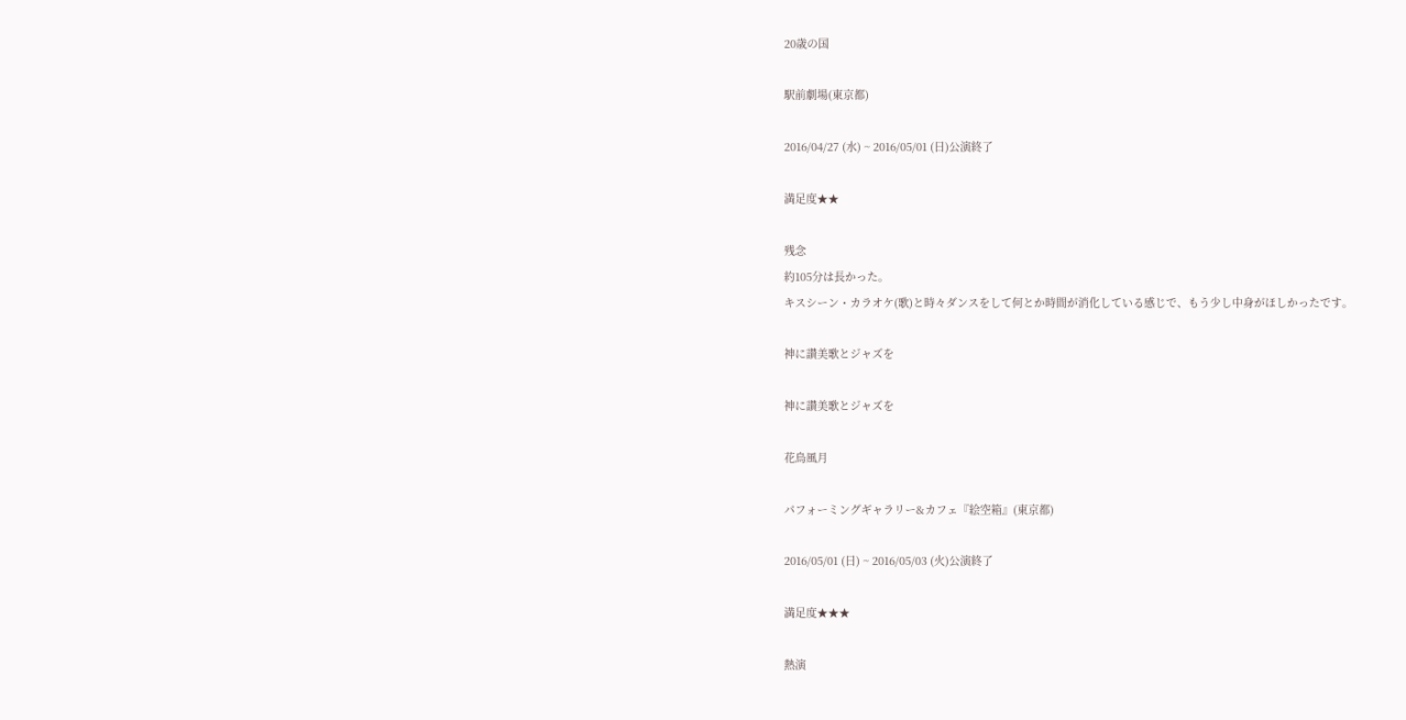20歳の国

駅前劇場(東京都)

2016/04/27 (水) ~ 2016/05/01 (日)公演終了

満足度★★

残念
約105分は長かった。
キスシーン・カラオケ(歌)と時々ダンスをして何とか時間が消化している感じで、もう少し中身がほしかったです。

神に讃美歌とジャズを

神に讃美歌とジャズを

花鳥風月

パフォーミングギャラリー&カフェ『絵空箱』(東京都)

2016/05/01 (日) ~ 2016/05/03 (火)公演終了

満足度★★★

熱演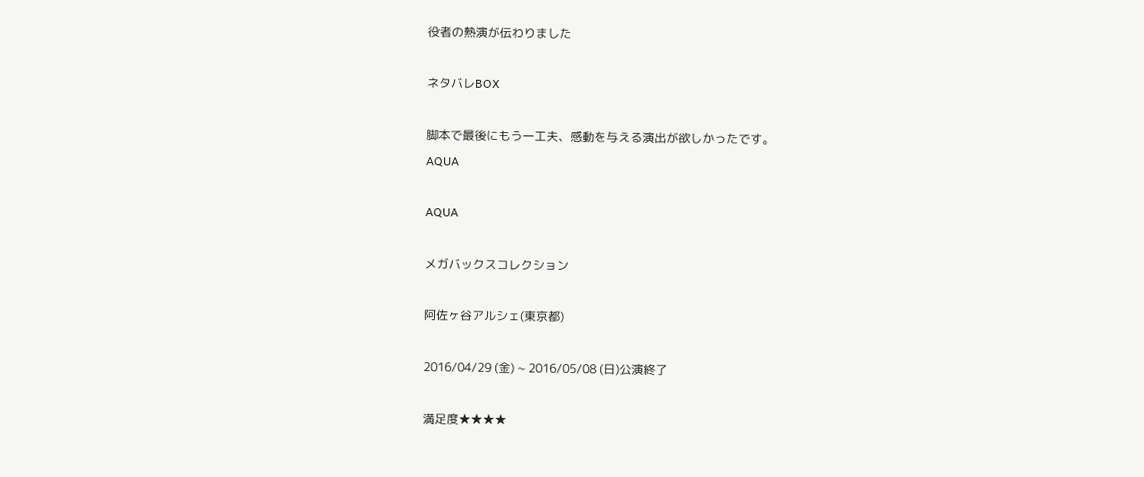役者の熱演が伝わりました

ネタバレBOX

脚本で最後にもう一工夫、感動を与える演出が欲しかったです。
AQUA

AQUA

メガバックスコレクション

阿佐ヶ谷アルシェ(東京都)

2016/04/29 (金) ~ 2016/05/08 (日)公演終了

満足度★★★★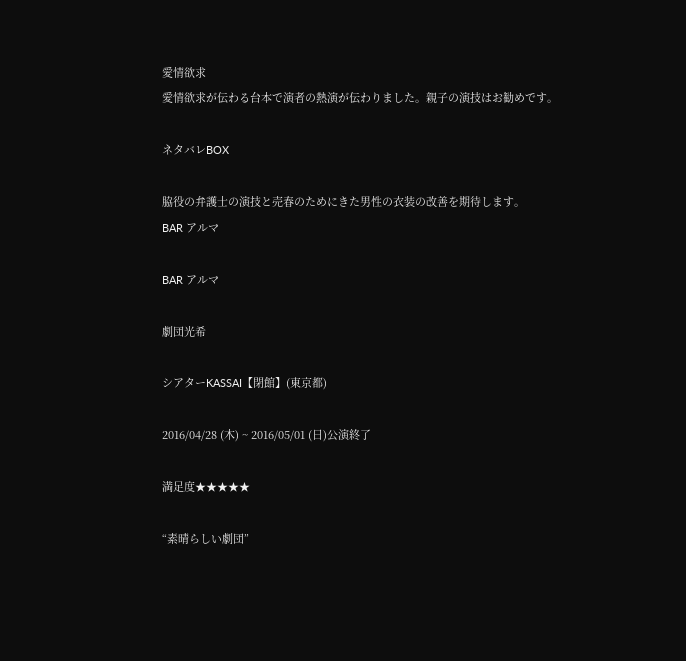愛情欲求
愛情欲求が伝わる台本で演者の熱演が伝わりました。親子の演技はお勧めです。

ネタバレBOX

脇役の弁護士の演技と売春のためにきた男性の衣装の改善を期待します。
BAR アルマ

BAR アルマ

劇団光希

シアターKASSAI【閉館】(東京都)

2016/04/28 (木) ~ 2016/05/01 (日)公演終了

満足度★★★★★

“素晴らしい劇団”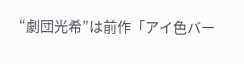“劇団光希”は前作「アイ色バー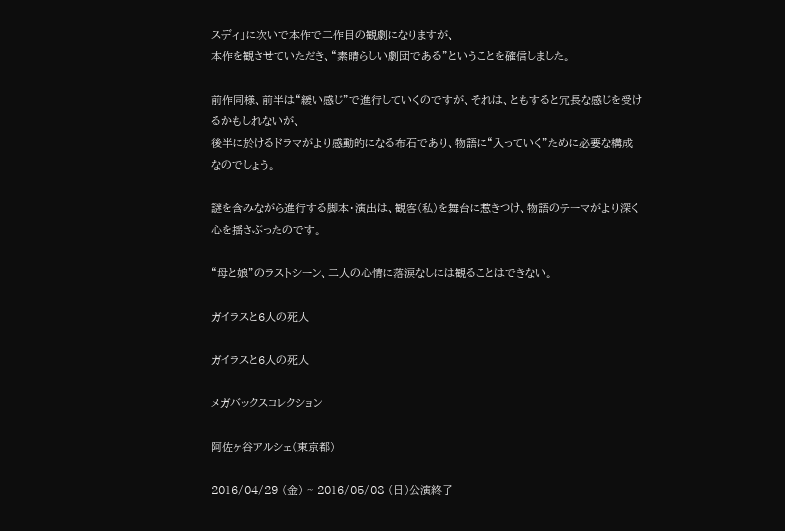スディ」に次いで本作で二作目の観劇になりますが、
本作を観させていただき、“素晴らしい劇団である”ということを確信しました。

前作同様、前半は“緩い感じ”で進行していくのですが、それは、ともすると冗長な感じを受けるかもしれないが、
後半に於けるドラマがより感動的になる布石であり、物語に“入っていく”ために必要な構成なのでしょう。

謎を含みながら進行する脚本・演出は、観客(私)を舞台に惹きつけ、物語のテーマがより深く心を揺さぶったのです。

“母と娘”のラストシーン、二人の心情に落涙なしには観ることはできない。

ガイラスと6人の死人

ガイラスと6人の死人

メガバックスコレクション

阿佐ヶ谷アルシェ(東京都)

2016/04/29 (金) ~ 2016/05/08 (日)公演終了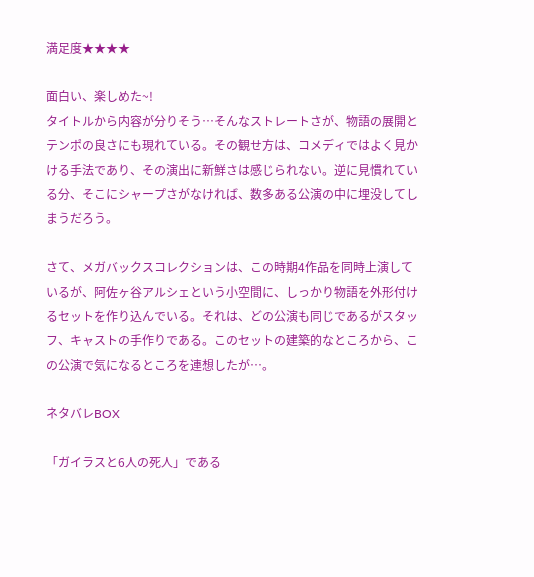満足度★★★★

面白い、楽しめた~!
タイトルから内容が分りそう…そんなストレートさが、物語の展開とテンポの良さにも現れている。その観せ方は、コメディではよく見かける手法であり、その演出に新鮮さは感じられない。逆に見慣れている分、そこにシャープさがなければ、数多ある公演の中に埋没してしまうだろう。

さて、メガバックスコレクションは、この時期4作品を同時上演しているが、阿佐ヶ谷アルシェという小空間に、しっかり物語を外形付けるセットを作り込んでいる。それは、どの公演も同じであるがスタッフ、キャストの手作りである。このセットの建築的なところから、この公演で気になるところを連想したが…。

ネタバレBOX

「ガイラスと6人の死人」である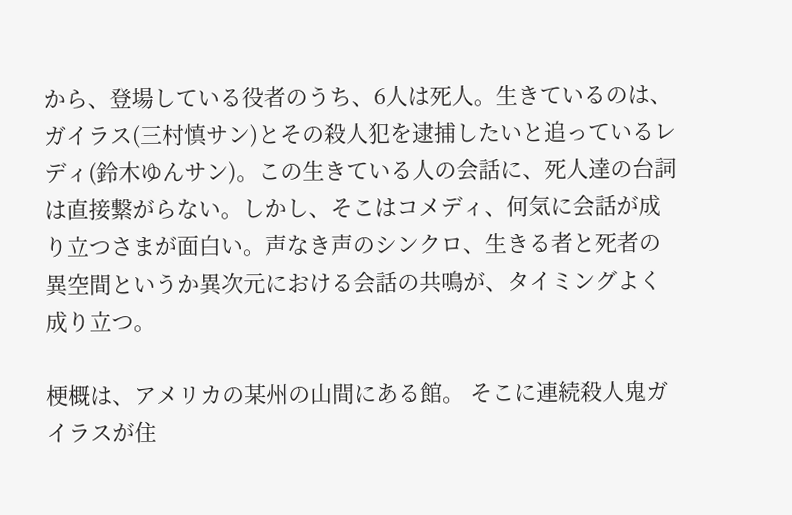から、登場している役者のうち、6人は死人。生きているのは、ガイラス(三村慎サン)とその殺人犯を逮捕したいと追っているレディ(鈴木ゆんサン)。この生きている人の会話に、死人達の台詞は直接繋がらない。しかし、そこはコメディ、何気に会話が成り立つさまが面白い。声なき声のシンクロ、生きる者と死者の異空間というか異次元における会話の共鳴が、タイミングよく成り立つ。

梗概は、アメリカの某州の山間にある館。 そこに連続殺人鬼ガイラスが住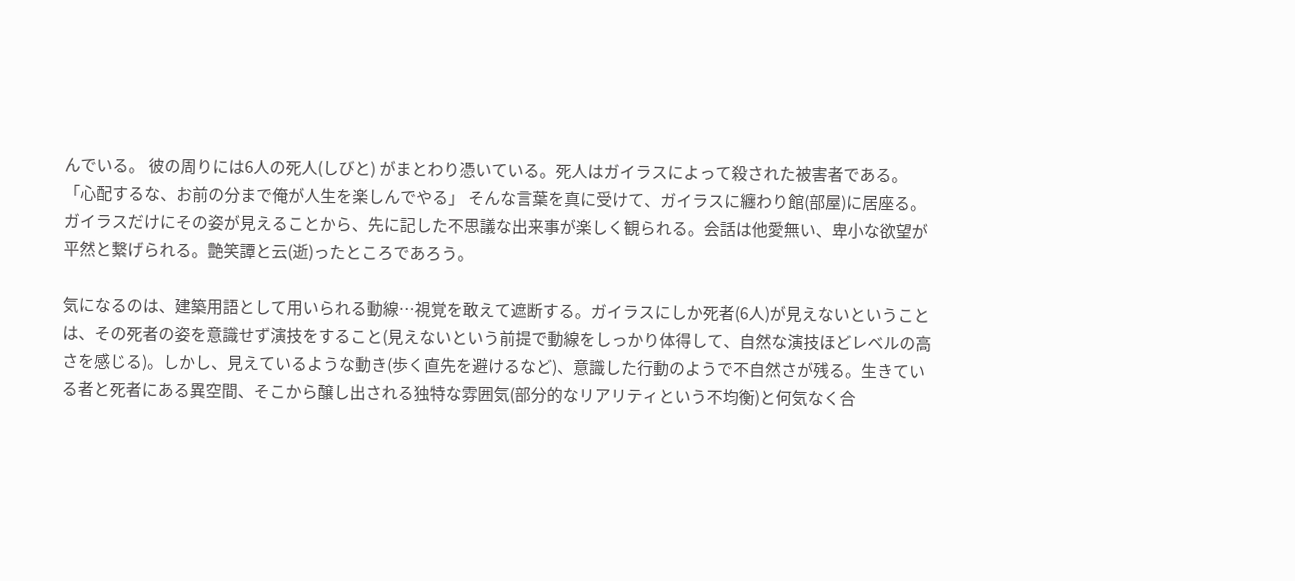んでいる。 彼の周りには6人の死人(しびと) がまとわり憑いている。死人はガイラスによって殺された被害者である。 「心配するな、お前の分まで俺が人生を楽しんでやる」 そんな言葉を真に受けて、ガイラスに纏わり館(部屋)に居座る。ガイラスだけにその姿が見えることから、先に記した不思議な出来事が楽しく観られる。会話は他愛無い、卑小な欲望が平然と繋げられる。艶笑譚と云(逝)ったところであろう。

気になるのは、建築用語として用いられる動線…視覚を敢えて遮断する。ガイラスにしか死者(6人)が見えないということは、その死者の姿を意識せず演技をすること(見えないという前提で動線をしっかり体得して、自然な演技ほどレベルの高さを感じる)。しかし、見えているような動き(歩く直先を避けるなど)、意識した行動のようで不自然さが残る。生きている者と死者にある異空間、そこから醸し出される独特な雰囲気(部分的なリアリティという不均衡)と何気なく合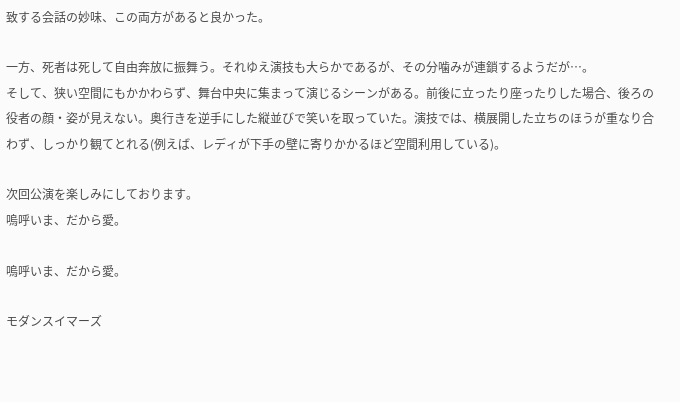致する会話の妙味、この両方があると良かった。

一方、死者は死して自由奔放に振舞う。それゆえ演技も大らかであるが、その分噛みが連鎖するようだが…。
そして、狭い空間にもかかわらず、舞台中央に集まって演じるシーンがある。前後に立ったり座ったりした場合、後ろの役者の顔・姿が見えない。奥行きを逆手にした縦並びで笑いを取っていた。演技では、横展開した立ちのほうが重なり合わず、しっかり観てとれる(例えば、レディが下手の壁に寄りかかるほど空間利用している)。

次回公演を楽しみにしております。
嗚呼いま、だから愛。

嗚呼いま、だから愛。

モダンスイマーズ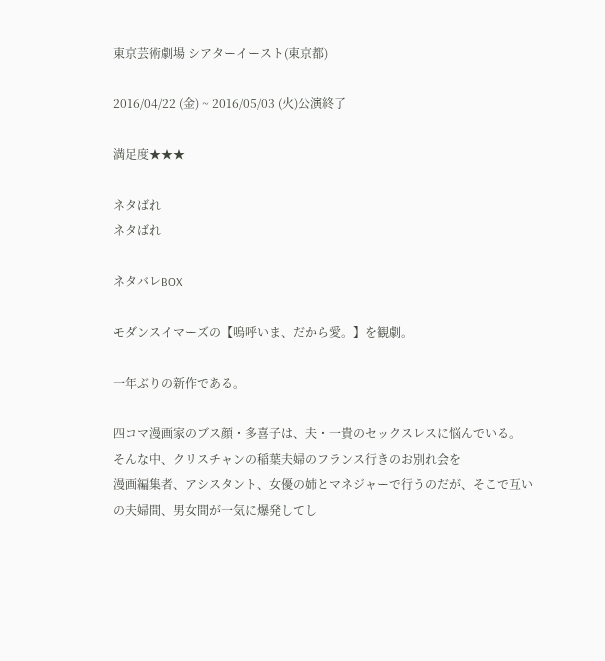東京芸術劇場 シアターイースト(東京都)

2016/04/22 (金) ~ 2016/05/03 (火)公演終了

満足度★★★

ネタばれ
ネタばれ

ネタバレBOX

モダンスイマーズの【嗚呼いま、だから愛。】を観劇。

一年ぶりの新作である。

四コマ漫画家のブス顔・多喜子は、夫・一貴のセックスレスに悩んでいる。
そんな中、クリスチャンの稲葉夫婦のフランス行きのお別れ会を
漫画編集者、アシスタント、女優の姉とマネジャーで行うのだが、そこで互いの夫婦間、男女間が一気に爆発してし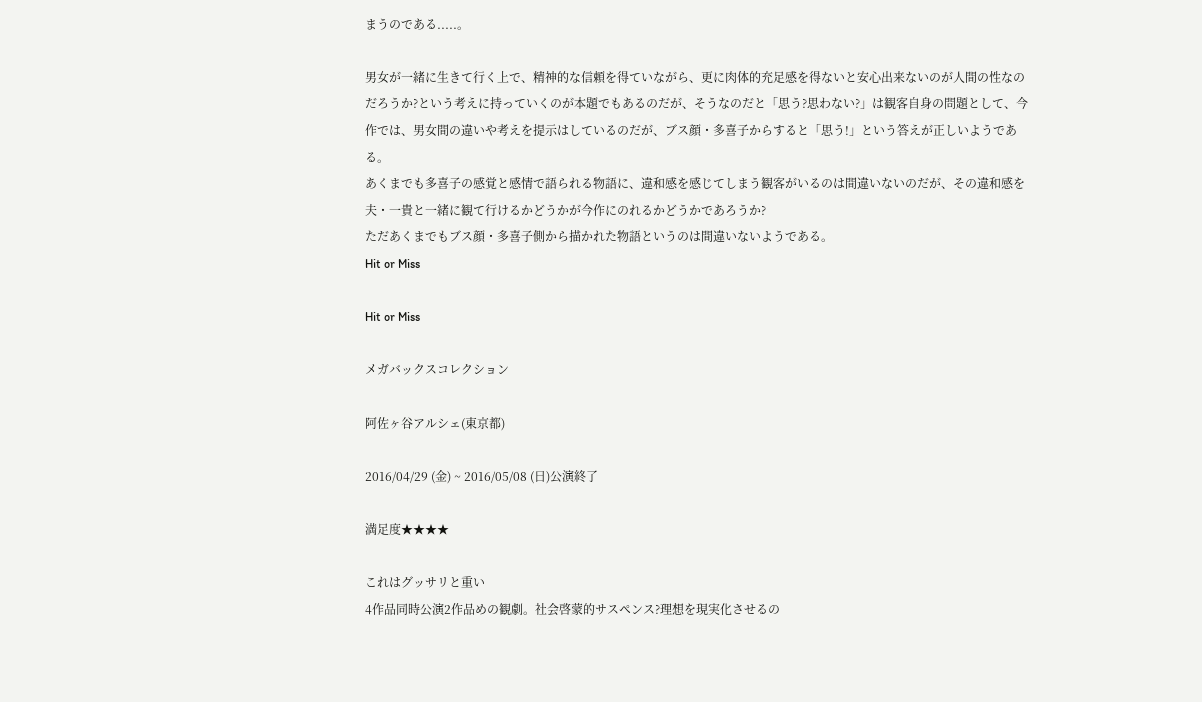まうのである.....。

男女が一緒に生きて行く上で、精神的な信頼を得ていながら、更に肉体的充足感を得ないと安心出来ないのが人間の性なのだろうか?という考えに持っていくのが本題でもあるのだが、そうなのだと「思う?思わない?」は観客自身の問題として、今作では、男女間の違いや考えを提示はしているのだが、ブス顔・多喜子からすると「思う!」という答えが正しいようである。
あくまでも多喜子の感覚と感情で語られる物語に、違和感を感じてしまう観客がいるのは間違いないのだが、その違和感を夫・一貴と一緒に観て行けるかどうかが今作にのれるかどうかであろうか?
ただあくまでもブス顔・多喜子側から描かれた物語というのは間違いないようである。
Hit or Miss

Hit or Miss

メガバックスコレクション

阿佐ヶ谷アルシェ(東京都)

2016/04/29 (金) ~ 2016/05/08 (日)公演終了

満足度★★★★

これはグッサリと重い
4作品同時公演2作品めの観劇。社会啓蒙的サスペンス?理想を現実化させるの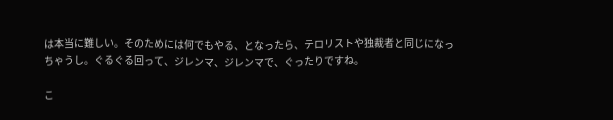は本当に難しい。そのためには何でもやる、となったら、テロリストや独裁者と同じになっちゃうし。ぐるぐる回って、ジレンマ、ジレンマで、ぐったりですね。

こ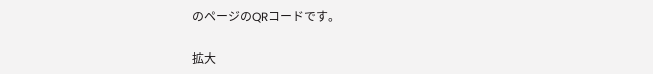のページのQRコードです。

拡大